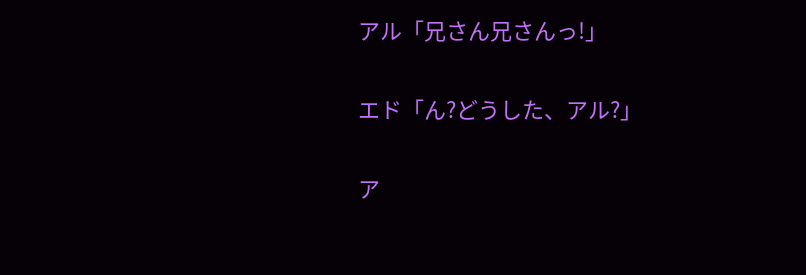アル「兄さん兄さんっ!」

エド「ん?どうした、アル?」

ア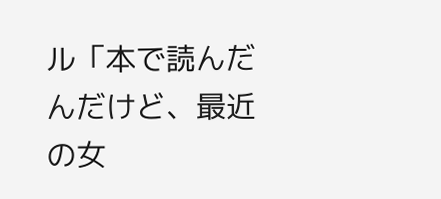ル「本で読んだんだけど、最近の女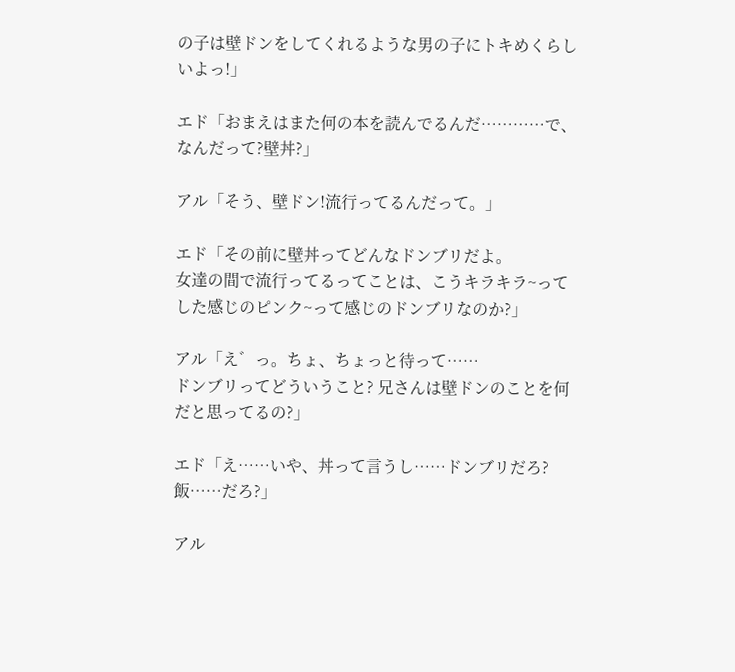の子は壁ドンをしてくれるような男の子にトキめくらしいよっ!」

エド「おまえはまた何の本を読んでるんだ…………で、なんだって?壁丼?」

アル「そう、壁ドン!流行ってるんだって。」

エド「その前に壁丼ってどんなドンブリだよ。
女達の間で流行ってるってことは、こうキラキラ~ってした感じのピンク~って感じのドンブリなのか?」

アル「え゛っ。ちょ、ちょっと待って……
ドンブリってどういうこと? 兄さんは壁ドンのことを何だと思ってるの?」

エド「え……いや、丼って言うし……ドンブリだろ? 飯……だろ?」

アル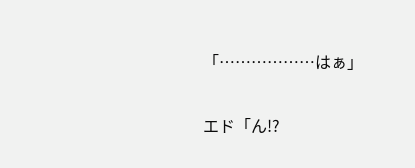「………………はぁ」

エド「ん!?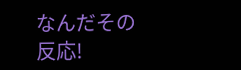なんだその反応!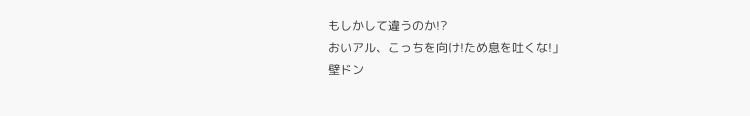もしかして違うのか!?
おいアル、こっちを向け!ため息を吐くな!」
壁ドン